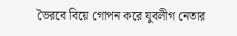ভৈরবে বিয়ে গোপন করে যুবলীগ নেতার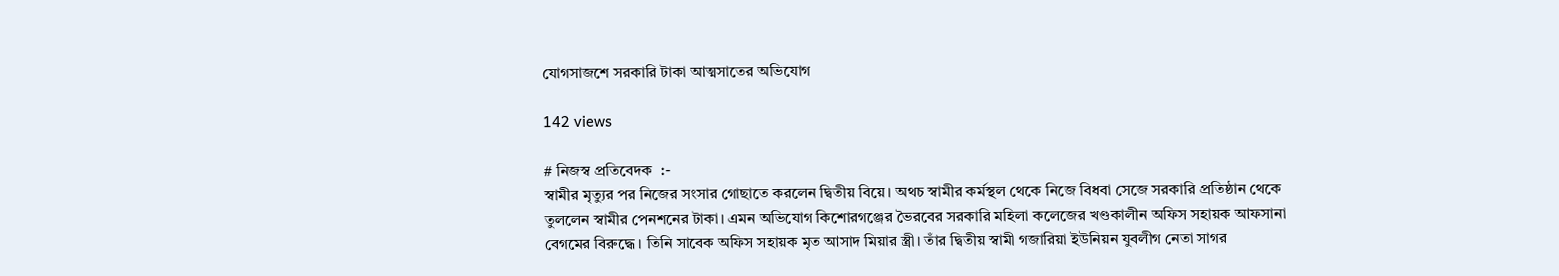যোগসাজশে সরকারি টাকা আত্মসাতের অভিযোগ

142 views

# নিজস্ব প্রতিবেদক  :-
স্বামীর মৃত্যুর পর নিজের সংসার গোছাতে করলেন দ্বিতীয় বিয়ে। অথচ স্বামীর কর্মস্থল থেকে নিজে বিধবা সেজে সরকারি প্রতিষ্ঠান থেকে তুললেন স্বামীর পেনশনের টাকা। এমন অভিযোগ কিশোরগঞ্জের ভৈরবের সরকারি মহিলা কলেজের খণ্ডকালীন অফিস সহায়ক আফসানা বেগমের বিরুদ্ধে। তিনি সাবেক অফিস সহায়ক মৃত আসাদ মিয়ার স্ত্রী। তাঁর দ্বিতীয় স্বামী গজারিয়া ইউনিয়ন যুবলীগ নেতা সাগর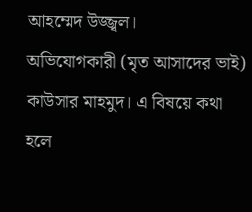আহম্মেদ উজ্জ্বল।
অভিযোগকারী (মৃত আসাদের ভাই) কাউসার মাহমুদ। এ বিষয়ে কথা হলে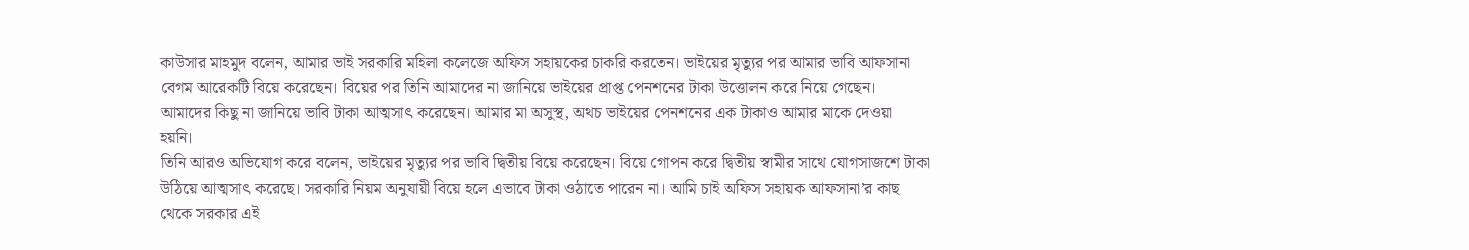কাউসার মাহমুদ বলেন, আমার ভাই সরকারি মহিলা কলেজে অফিস সহায়কের চাকরি করতেন। ভাইয়ের মৃত্যুর পর আমার ভাবি আফসানা বেগম আরেকটি বিয়ে করেছেন। বিয়ের পর তিনি আমাদের না জানিয়ে ভাইয়ের প্রাপ্ত পেনশনের টাকা উত্তোলন করে নিয়ে গেছেন। আমাদের কিছু না জানিয়ে ভাবি টাকা আত্মসাৎ করেছেন। আমার মা অসুস্থ, অথচ ভাইয়ের পেনশনের এক টাকাও আমার মাকে দেওয়া হয়নি।
তিনি আরও অভিযোগ করে বলেন, ভাইয়ের মৃত্যুর পর ভাবি দ্বিতীয় বিয়ে করেছেন। বিয়ে গোপন করে দ্বিতীয় স্বামীর সাথে যোগসাজশে টাকা উঠিয়ে আত্মসাৎ করেছে। সরকারি নিয়ম অনুযায়ী বিয়ে হলে এভাবে টাকা ওঠাতে পারেন না। আমি চাই অফিস সহায়ক আফসানা’র কাছ থেকে সরকার এই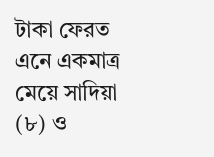টাকা ফেরত এনে একমাত্র মেয়ে সাদিয়া (৮) ও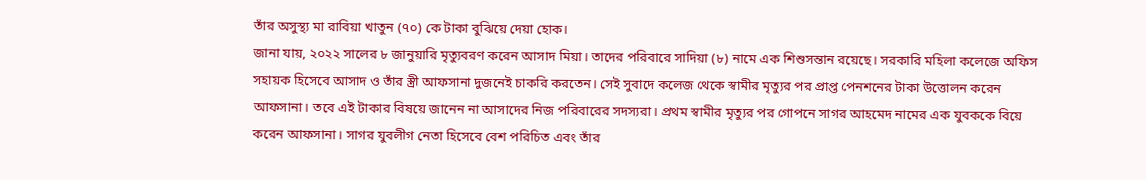তাঁর অসুস্থ্য মা রাবিয়া খাতুন (৭০) কে টাকা বুঝিয়ে দেয়া হোক।
জানা যায়, ২০২২ সালের ৮ জানুয়ারি মৃত্যুবরণ করেন আসাদ মিয়া। তাদের পরিবারে সাদিয়া (৮) নামে এক শিশুসন্তান রয়েছে। সরকারি মহিলা কলেজে অফিস সহায়ক হিসেবে আসাদ ও তাঁর স্ত্রী আফসানা দুজনেই চাকরি করতেন। সেই সুবাদে কলেজ থেকে স্বামীর মৃত্যুর পর প্রাপ্ত পেনশনের টাকা উত্তোলন করেন আফসানা। তবে এই টাকার বিষয়ে জানেন না আসাদের নিজ পরিবারের সদস্যরা। প্রথম স্বামীর মৃত্যুর পর গোপনে সাগর আহমেদ নামের এক যুবককে বিয়ে করেন আফসানা। সাগর যুবলীগ নেতা হিসেবে বেশ পরিচিত এবং তাঁর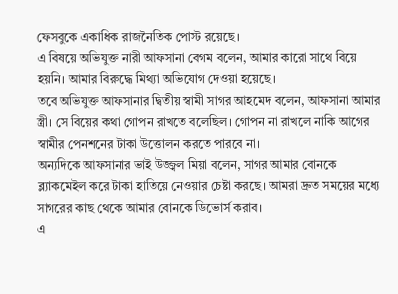ফেসবুকে একাধিক রাজনৈতিক পোস্ট রয়েছে।
এ বিষয়ে অভিযুক্ত নারী আফসানা বেগম বলেন, আমার কারো সাথে বিয়ে হয়নি। আমার বিরুদ্ধে মিথ্যা অভিযোগ দেওয়া হয়েছে।
তবে অভিযুক্ত আফসানার দ্বিতীয় স্বামী সাগর আহমেদ বলেন, আফসানা আমার স্ত্রী। সে বিয়ের কথা গোপন রাখতে বলেছিল। গোপন না রাখলে নাকি আগের স্বামীর পেনশনের টাকা উত্তোলন করতে পারবে না।
অন্যদিকে আফসানার ভাই উজ্জ্বল মিয়া বলেন, সাগর আমার বোনকে ব্ল্যাকমেইল করে টাকা হাতিয়ে নেওয়ার চেষ্টা করছে। আমরা দ্রুত সময়ের মধ্যে সাগরের কাছ থেকে আমার বোনকে ডিভোর্স করাব।
এ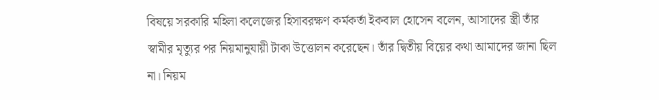বিষয়ে সরকারি মহিলা কলেজের হিসাবরক্ষণ কর্মকর্তা ইকবাল হোসেন বলেন, আসাদের স্ত্রী তাঁর স্বামীর মৃত্যুর পর নিয়মানুযায়ী টাকা উত্তোলন করেছেন। তাঁর দ্বিতীয় বিয়ের কথা আমাদের জানা ছিল না। নিয়ম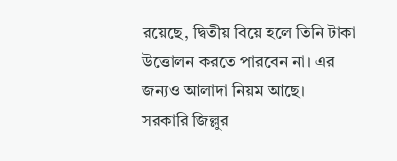রয়েছে, দ্বিতীয় বিয়ে হলে তিনি টাকা উত্তোলন করতে পারবেন না। এর জন্যও আলাদা নিয়ম আছে।
সরকারি জিল্লুর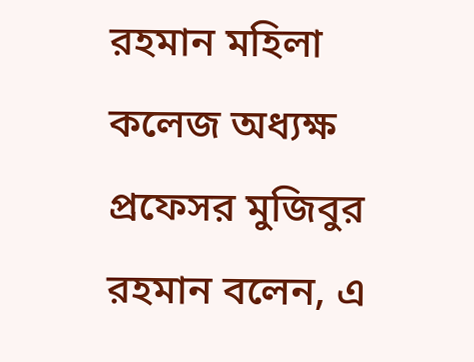রহমান মহিলা কলেজ অধ্যক্ষ প্রফেসর মুজিবুর রহমান বলেন, এ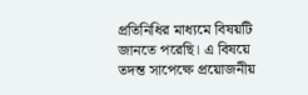প্রতিনিধির মাধ্যমে বিষয়টি জানতে পরেছি। এ বিষয়ে তদন্ত সাপেক্ষে প্রয়োজনীয়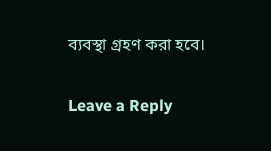ব্যবস্থা গ্রহণ করা হবে।

Leave a Reply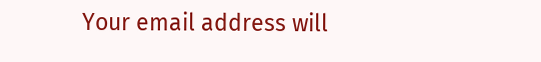Your email address will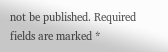not be published. Required fields are marked *